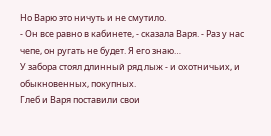Но Варю это ничуть и не смутило.
- Он все равно в кабинете, - сказала Варя. - Раз у нас чепе, он ругать не будет. Я его знаю…
У забора стоял длинный ряд лыж - и охотничьих, и обыкновенных, покупных.
Глеб и Варя поставили свои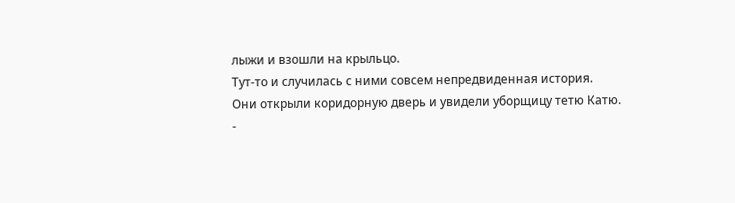лыжи и взошли на крыльцо.
Тут-то и случилась с ними совсем непредвиденная история.
Они открыли коридорную дверь и увидели уборщицу тетю Катю.
-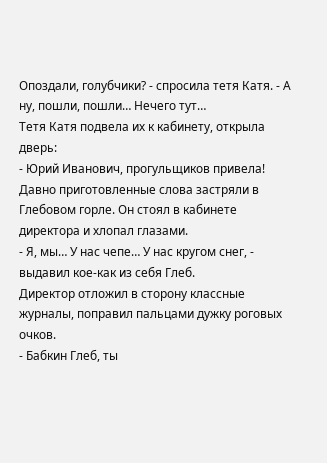Опоздали, голубчики? - спросила тетя Катя. - А ну, пошли, пошли… Нечего тут…
Тетя Катя подвела их к кабинету, открыла дверь:
- Юрий Иванович, прогульщиков привела!
Давно приготовленные слова застряли в Глебовом горле. Он стоял в кабинете директора и хлопал глазами.
- Я, мы… У нас чепе… У нас кругом снег, - выдавил кое-как из себя Глеб.
Директор отложил в сторону классные журналы, поправил пальцами дужку роговых очков.
- Бабкин Глеб, ты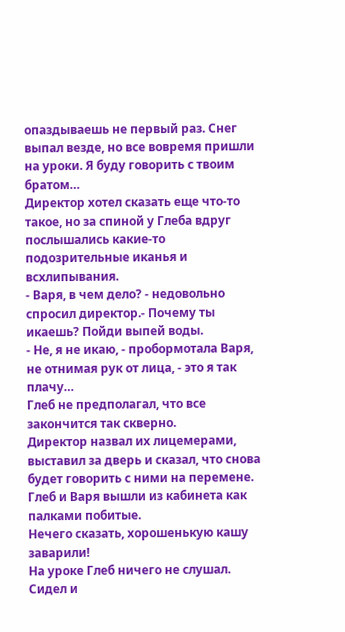опаздываешь не первый раз. Снег выпал везде, но все вовремя пришли на уроки. Я буду говорить с твоим братом…
Директор хотел сказать еще что-то такое, но за спиной у Глеба вдруг послышались какие-то подозрительные иканья и всхлипывания.
- Варя, в чем дело? - недовольно спросил директор.- Почему ты икаешь? Пойди выпей воды.
- Не, я не икаю, - пробормотала Варя, не отнимая рук от лица, - это я так плачу…
Глеб не предполагал, что все закончится так скверно.
Директор назвал их лицемерами, выставил за дверь и сказал, что снова будет говорить с ними на перемене.
Глеб и Варя вышли из кабинета как палками побитые.
Нечего сказать, хорошенькую кашу заварили!
На уроке Глеб ничего не слушал.
Сидел и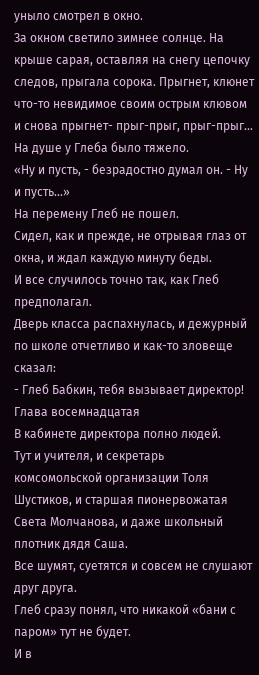уныло смотрел в окно.
За окном светило зимнее солнце. На крыше сарая, оставляя на снегу цепочку следов, прыгала сорока. Прыгнет, клюнет что-то невидимое своим острым клювом и снова прыгнет- прыг-прыг, прыг-прыг…
На душе у Глеба было тяжело.
«Ну и пусть, - безрадостно думал он. - Ну и пусть…»
На перемену Глеб не пошел.
Сидел, как и прежде, не отрывая глаз от окна, и ждал каждую минуту беды.
И все случилось точно так, как Глеб предполагал.
Дверь класса распахнулась, и дежурный по школе отчетливо и как-то зловеще сказал:
- Глеб Бабкин, тебя вызывает директор!
Глава восемнадцатая
В кабинете директора полно людей.
Тут и учителя, и секретарь комсомольской организации Толя Шустиков, и старшая пионервожатая Света Молчанова, и даже школьный плотник дядя Саша.
Все шумят, суетятся и совсем не слушают друг друга.
Глеб сразу понял, что никакой «бани с паром» тут не будет.
И в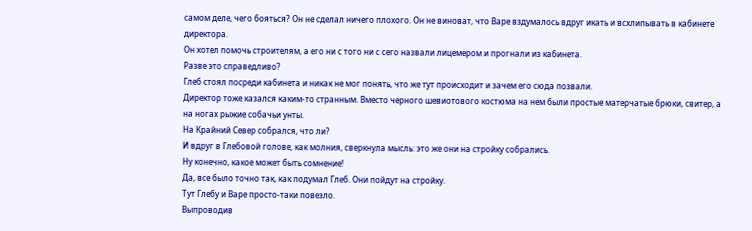самом деле, чего бояться? Он не сделал ничего плохого. Он не виноват, что Варе вздумалось вдруг икать и всхлипывать в кабинете директора.
Он хотел помочь строителям, а его ни с того ни с сего назвали лицемером и прогнали из кабинета.
Разве это справедливо?
Глеб стоял посреди кабинета и никак не мог понять, что же тут происходит и зачем его сюда позвали.
Директор тоже казался каким-то странным. Вместо черного шевиотового костюма на нем были простые матерчатые брюки, свитер, а на ногах рыжие собачьи унты.
На Крайний Север собрался, что ли?
И вдруг в Глебовой голове, как молния, сверкнула мысль: это же они на стройку собрались.
Ну конечно, какое может быть сомнение!
Да, все было точно так, как подумал Глеб. Они пойдут на стройку.
Тут Глебу и Варе просто-таки повезло.
Выпроводив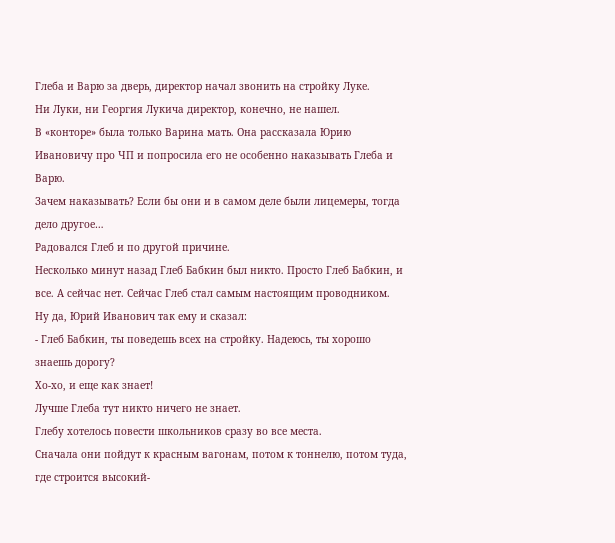Глеба и Варю за дверь, директор начал звонить на стройку Луке.
Ни Луки, ни Георгия Лукича директор, конечно, не нашел.
В «конторе» была только Варина мать. Она рассказала Юрию Ивановичу про ЧП и попросила его не особенно наказывать Глеба и Варю.
Зачем наказывать? Если бы они и в самом деле были лицемеры, тогда дело другое…
Радовался Глеб и по другой причине.
Несколько минут назад Глеб Бабкин был никто. Просто Глеб Бабкин, и все. А сейчас нет. Сейчас Глеб стал самым настоящим проводником.
Ну да, Юрий Иванович так ему и сказал:
- Глеб Бабкин, ты поведешь всех на стройку. Надеюсь, ты хорошо знаешь дорогу?
Хо-хо, и еще как знает!
Лучше Глеба тут никто ничего не знает.
Глебу хотелось повести школьников сразу во все места.
Сначала они пойдут к красным вагонам, потом к тоннелю, потом туда, где строится высокий-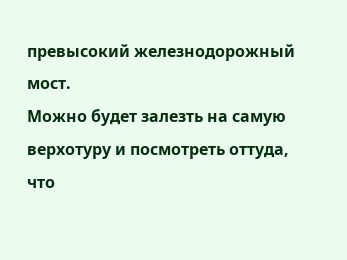превысокий железнодорожный мост.
Можно будет залезть на самую верхотуру и посмотреть оттуда, что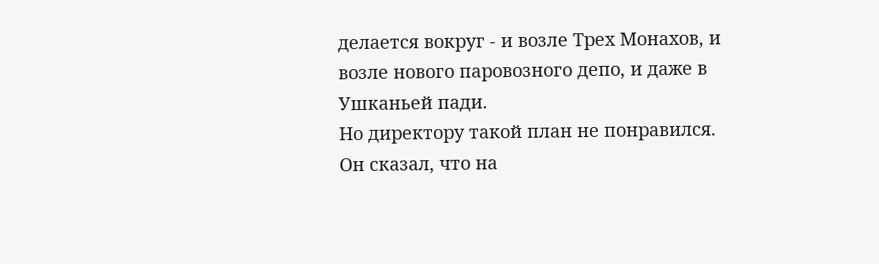делается вокруг - и возле Трех Монахов, и возле нового паровозного депо, и даже в Ушканьей пади.
Но директору такой план не понравился.
Он сказал, что на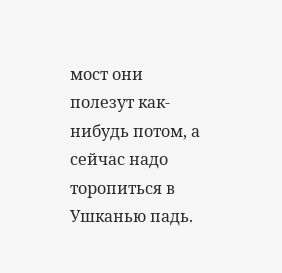мост они полезут как-нибудь потом, а сейчас надо торопиться в Ушканью падь.